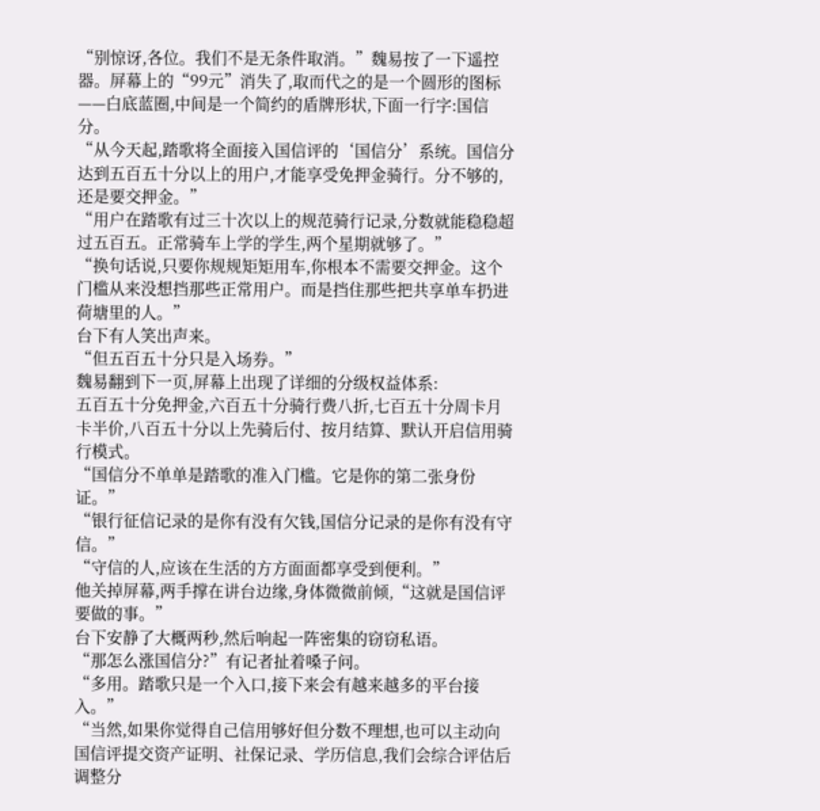“别惊讶,各位。我们不是无条件取消。”魏易按了一下遥控器。屏幕上的“99元”消失了,取而代之的是一个圆形的图标——白底蓝圈,中间是一个简约的盾牌形状,下面一行字:国信分。
“从今天起,踏歌将全面接入国信评的‘国信分’系统。国信分达到五百五十分以上的用户,才能享受免押金骑行。分不够的,还是要交押金。”
“用户在踏歌有过三十次以上的规范骑行记录,分数就能稳稳超过五百五。正常骑车上学的学生,两个星期就够了。”
“换句话说,只要你规规矩矩用车,你根本不需要交押金。这个门槛从来没想挡那些正常用户。而是挡住那些把共享单车扔进荷塘里的人。”
台下有人笑出声来。
“但五百五十分只是入场券。”
魏易翻到下一页,屏幕上出现了详细的分级权益体系:
五百五十分免押金,六百五十分骑行费八折,七百五十分周卡月卡半价,八百五十分以上先骑后付、按月结算、默认开启信用骑行模式。
“国信分不单单是踏歌的准入门槛。它是你的第二张身份证。”
“银行征信记录的是你有没有欠钱,国信分记录的是你有没有守信。”
“守信的人,应该在生活的方方面面都享受到便利。”
他关掉屏幕,两手撑在讲台边缘,身体微微前倾,“这就是国信评要做的事。”
台下安静了大概两秒,然后响起一阵密集的窃窃私语。
“那怎么涨国信分?”有记者扯着嗓子问。
“多用。踏歌只是一个入口,接下来会有越来越多的平台接入。”
“当然,如果你觉得自己信用够好但分数不理想,也可以主动向国信评提交资产证明、社保记录、学历信息,我们会综合评估后调整分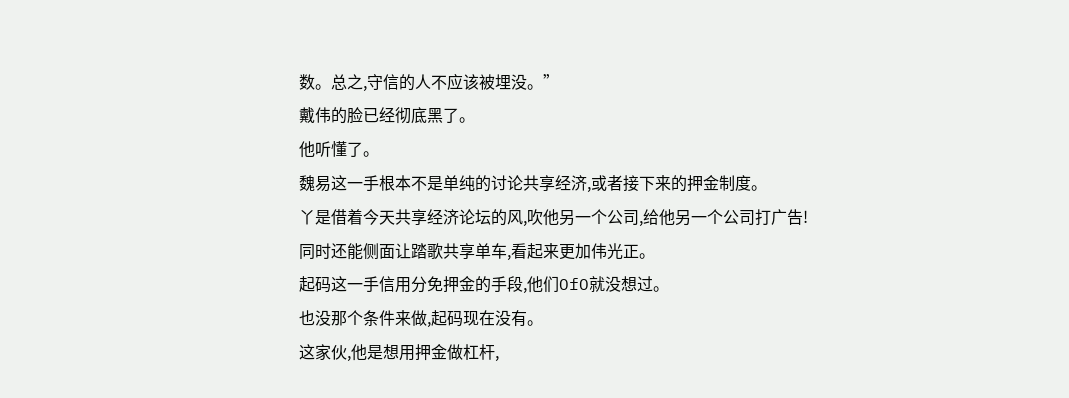数。总之,守信的人不应该被埋没。”
戴伟的脸已经彻底黑了。
他听懂了。
魏易这一手根本不是单纯的讨论共享经济,或者接下来的押金制度。
丫是借着今天共享经济论坛的风,吹他另一个公司,给他另一个公司打广告!
同时还能侧面让踏歌共享单车,看起来更加伟光正。
起码这一手信用分免押金的手段,他们OfO就没想过。
也没那个条件来做,起码现在没有。
这家伙,他是想用押金做杠杆,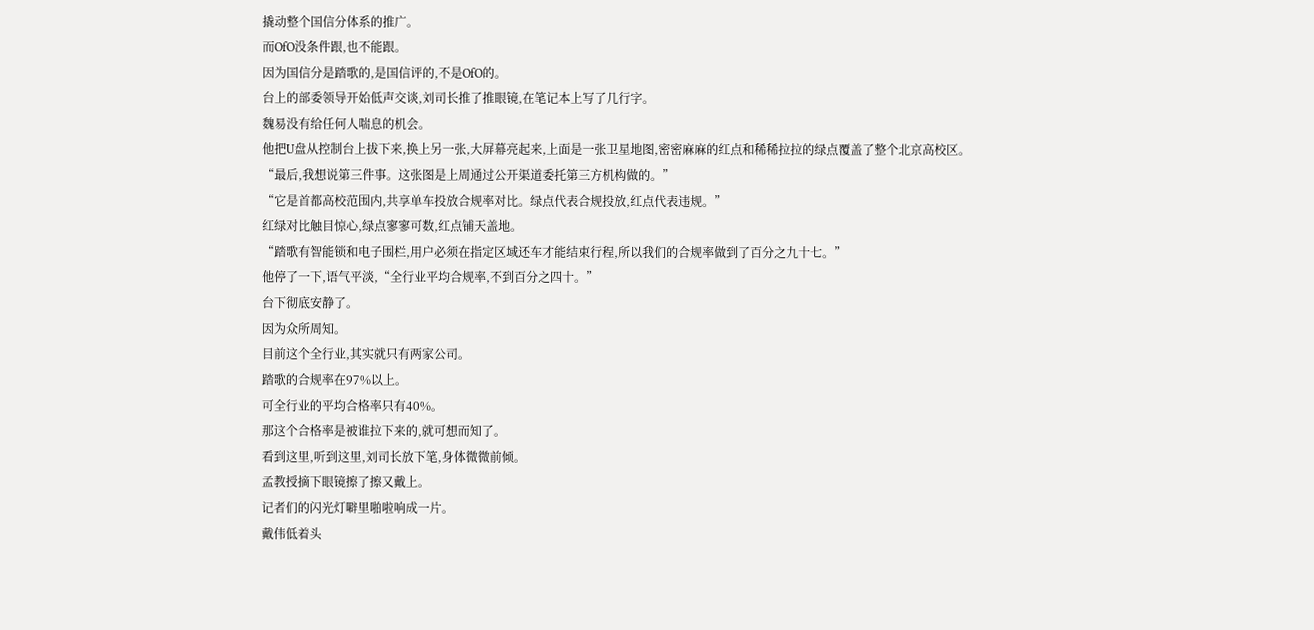撬动整个国信分体系的推广。
而OfO没条件跟,也不能跟。
因为国信分是踏歌的,是国信评的,不是OfO的。
台上的部委领导开始低声交谈,刘司长推了推眼镜,在笔记本上写了几行字。
魏易没有给任何人喘息的机会。
他把U盘从控制台上拔下来,换上另一张,大屏幕亮起来,上面是一张卫星地图,密密麻麻的红点和稀稀拉拉的绿点覆盖了整个北京高校区。
“最后,我想说第三件事。这张图是上周通过公开渠道委托第三方机构做的。”
“它是首都高校范围内,共享单车投放合规率对比。绿点代表合规投放,红点代表违规。”
红绿对比触目惊心,绿点寥寥可数,红点铺天盖地。
“踏歌有智能锁和电子围栏,用户必须在指定区域还车才能结束行程,所以我们的合规率做到了百分之九十七。”
他停了一下,语气平淡,“全行业平均合规率,不到百分之四十。”
台下彻底安静了。
因为众所周知。
目前这个全行业,其实就只有两家公司。
踏歌的合规率在97%以上。
可全行业的平均合格率只有40%。
那这个合格率是被谁拉下来的,就可想而知了。
看到这里,听到这里,刘司长放下笔,身体微微前倾。
孟教授摘下眼镜擦了擦又戴上。
记者们的闪光灯噼里啪啦响成一片。
戴伟低着头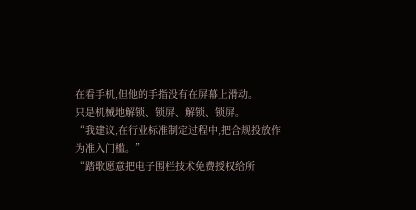在看手机,但他的手指没有在屏幕上滑动。
只是机械地解锁、锁屏、解锁、锁屏。
“我建议,在行业标准制定过程中,把合规投放作为准入门槛。”
“踏歌愿意把电子围栏技术免费授权给所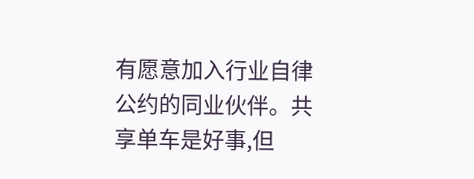有愿意加入行业自律公约的同业伙伴。共享单车是好事,但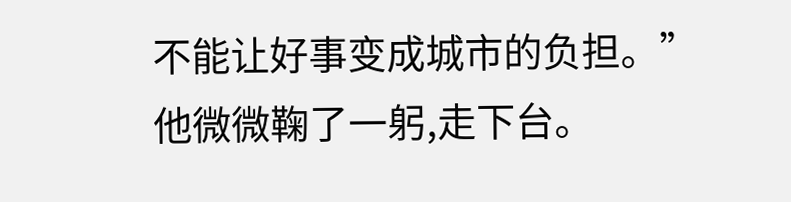不能让好事变成城市的负担。”
他微微鞠了一躬,走下台。